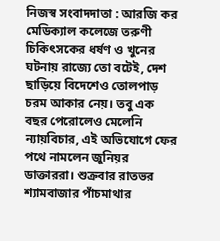নিজস্ব সংবাদদাতা : আরজি কর মেডিক্যাল কলেজে তরুণী চিকিৎসকের ধর্ষণ ও খুনের ঘটনায় রাজ্যে তো বটেই, দেশ ছাড়িয়ে বিদেশেও তোলপাড় চরম আকার নেয়। তবু এক বছর পেরোলেও মেলেনি ন্যায়বিচার, এই অভিযোগে ফের পথে নামলেন জুনিয়র ডাক্তাররা। শুক্রবার রাতভর শ্যামবাজার পাঁচমাথার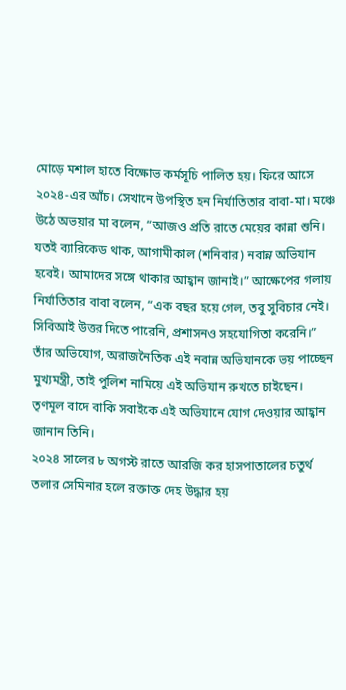মোড়ে মশাল হাতে বিক্ষোভ কর্মসূচি পালিত হয়। ফিরে আসে ২০২৪-এর আঁচ। সেখানে উপস্থিত হন নির্যাতিতার বাবা-মা। মঞ্চে উঠে অভয়ার মা বলেন, “আজও প্রতি রাতে মেয়ের কান্না শুনি। যতই ব্যারিকেড থাক, আগামীকাল (শনিবার) নবান্ন অভিযান হবেই। আমাদের সঙ্গে থাকার আহ্বান জানাই।” আক্ষেপের গলায় নির্যাতিতার বাবা বলেন, “এক বছর হয়ে গেল, তবু সুবিচার নেই। সিবিআই উত্তর দিতে পারেনি, প্রশাসনও সহযোগিতা করেনি।”
তাঁর অভিযোগ, অরাজনৈতিক এই নবান্ন অভিযানকে ভয় পাচ্ছেন মুখ্যমন্ত্রী, তাই পুলিশ নামিয়ে এই অভিযান রুখতে চাইছেন। তৃণমূল বাদে বাকি সবাইকে এই অভিযানে যোগ দেওয়ার আহ্বান জানান তিনি।
২০২৪ সালের ৮ অগস্ট রাতে আরজি কর হাসপাতালের চতুর্থ তলার সেমিনার হলে রক্তাক্ত দেহ উদ্ধার হয়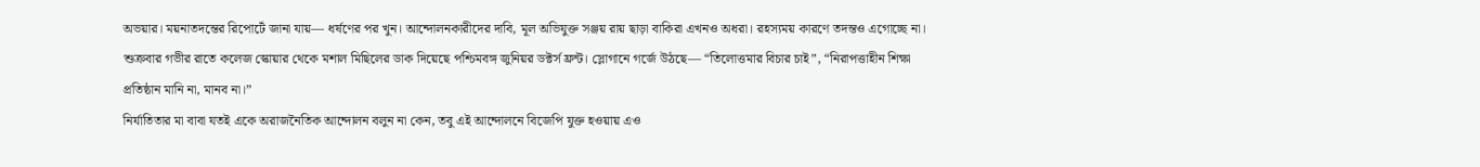অভয়ার। ময়নাতদন্তের রিপোর্টে জানা যায়— ধর্ষণের পর খুন। আন্দোলনকারীদের দাবি, মূল অভিযুক্ত সঞ্জয় রায় ছাড়া বাকিরা এখনও অধরা। রহস্যময় কারণে তদন্তও এগোচ্ছে না।
শুক্রবার গভীর রাতে কলেজ স্কোয়ার থেকে মশাল মিছিলের ডাক দিয়েছে পশ্চিমবঙ্গ জুনিয়র ডক্টর্স ফ্রন্ট। স্লোগানে গর্জে উঠছে— “তিলোত্তমার বিচার চাই”, “নিরাপত্তাহীন শিক্ষা প্রতিষ্ঠান মানি না, মানব না।”
নির্যাতিতার মা বাবা যতই একে অরাজনৈতিক আন্দোলন বলুন না কেন, তবু এই আন্দোলনে বিজেপি যুক্ত হওয়ায় এও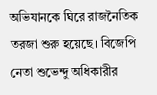অভিযানকে ঘিরে রাজনৈতিক তরজা শুরু হয়েছে। বিজেপি নেতা শুভেন্দু অধিকারীর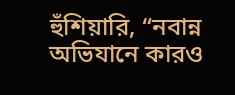হুঁশিয়ারি, “নবান্ন অভিযানে কারও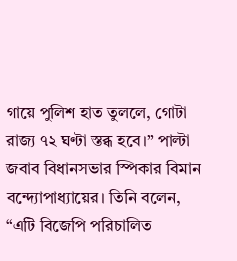গায়ে পুলিশ হাত তুললে, গোটা রাজ্য ৭২ ঘণ্টা স্তব্ধ হবে।” পাল্টা জবাব বিধানসভার স্পিকার বিমান বন্দ্যোপাধ্যায়ের। তিনি বলেন, “এটি বিজেপি পরিচালিত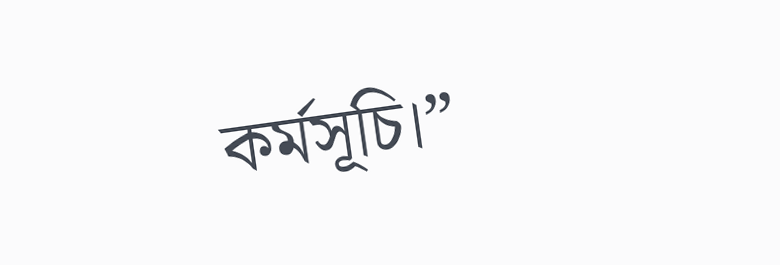কর্মসূচি।”